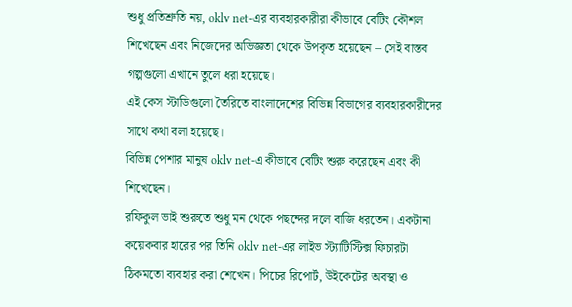শুধু প্রতিশ্রুতি নয়, oklv net-এর ব্যবহারকারীরা কীভাবে বেটিং কৌশল শিখেছেন এবং নিজেদের অভিজ্ঞতা থেকে উপকৃত হয়েছেন – সেই বাস্তব গল্পগুলো এখানে তুলে ধরা হয়েছে।
এই কেস স্টাডিগুলো তৈরিতে বাংলাদেশের বিভিন্ন বিভাগের ব্যবহারকারীদের সাথে কথা বলা হয়েছে।
বিভিন্ন পেশার মানুষ oklv net-এ কীভাবে বেটিং শুরু করেছেন এবং কী শিখেছেন।
রফিকুল ভাই শুরুতে শুধু মন থেকে পছন্দের দলে বাজি ধরতেন। একটানা কয়েকবার হারের পর তিনি oklv net-এর লাইভ স্ট্যাটিস্টিক্স ফিচারটা ঠিকমতো ব্যবহার করা শেখেন। পিচের রিপোর্ট, উইকেটের অবস্থা ও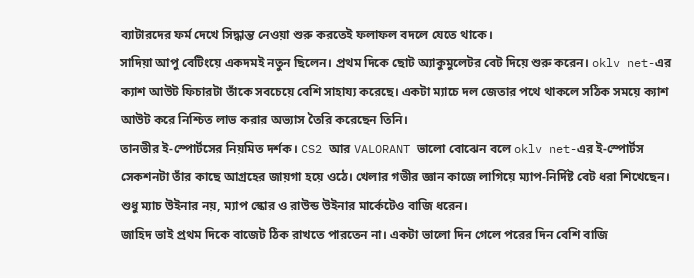ব্যাটারদের ফর্ম দেখে সিদ্ধান্ত নেওয়া শুরু করতেই ফলাফল বদলে যেতে থাকে।
সাদিয়া আপু বেটিংয়ে একদমই নতুন ছিলেন। প্রথম দিকে ছোট অ্যাকুমুলেটর বেট দিয়ে শুরু করেন। oklv net-এর ক্যাশ আউট ফিচারটা তাঁকে সবচেয়ে বেশি সাহায্য করেছে। একটা ম্যাচে দল জেতার পথে থাকলে সঠিক সময়ে ক্যাশ আউট করে নিশ্চিত লাভ করার অভ্যাস তৈরি করেছেন তিনি।
তানভীর ই-স্পোর্টসের নিয়মিত দর্শক। CS2 আর VALORANT ভালো বোঝেন বলে oklv net-এর ই-স্পোর্টস সেকশনটা তাঁর কাছে আগ্রহের জায়গা হয়ে ওঠে। খেলার গভীর জ্ঞান কাজে লাগিয়ে ম্যাপ-নির্দিষ্ট বেট ধরা শিখেছেন। শুধু ম্যাচ উইনার নয়, ম্যাপ স্কোর ও রাউন্ড উইনার মার্কেটেও বাজি ধরেন।
জাহিদ ভাই প্রথম দিকে বাজেট ঠিক রাখতে পারতেন না। একটা ভালো দিন গেলে পরের দিন বেশি বাজি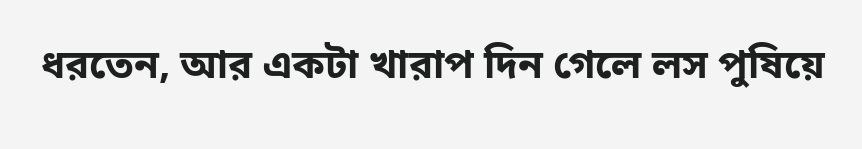ধরতেন, আর একটা খারাপ দিন গেলে লস পুষিয়ে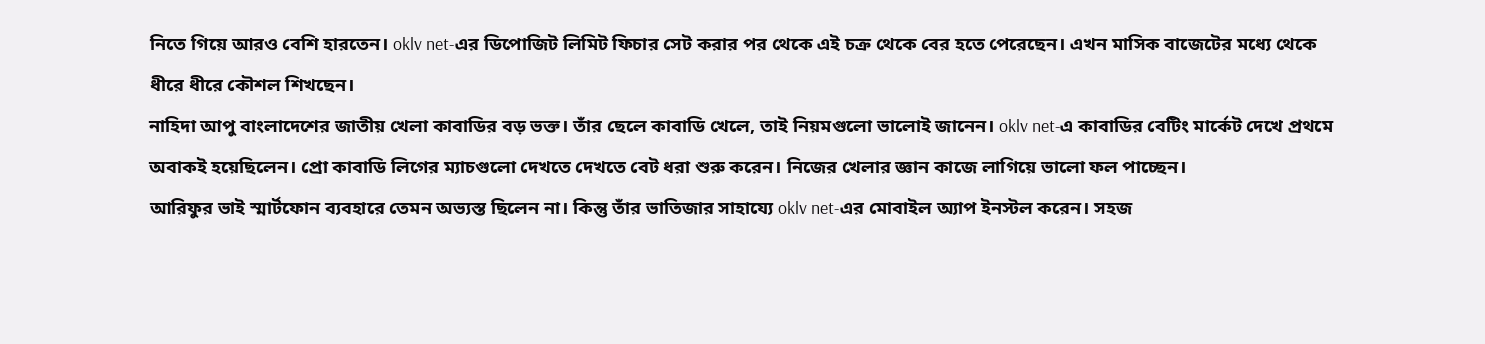নিতে গিয়ে আরও বেশি হারতেন। oklv net-এর ডিপোজিট লিমিট ফিচার সেট করার পর থেকে এই চক্র থেকে বের হতে পেরেছেন। এখন মাসিক বাজেটের মধ্যে থেকে ধীরে ধীরে কৌশল শিখছেন।
নাহিদা আপু বাংলাদেশের জাতীয় খেলা কাবাডির বড় ভক্ত। তাঁর ছেলে কাবাডি খেলে, তাই নিয়মগুলো ভালোই জানেন। oklv net-এ কাবাডির বেটিং মার্কেট দেখে প্রথমে অবাকই হয়েছিলেন। প্রো কাবাডি লিগের ম্যাচগুলো দেখতে দেখতে বেট ধরা শুরু করেন। নিজের খেলার জ্ঞান কাজে লাগিয়ে ভালো ফল পাচ্ছেন।
আরিফুর ভাই স্মার্টফোন ব্যবহারে তেমন অভ্যস্ত ছিলেন না। কিন্তু তাঁর ভাতিজার সাহায্যে oklv net-এর মোবাইল অ্যাপ ইনস্টল করেন। সহজ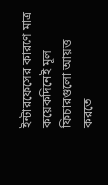ইন্টারফেসের কারণে মাত্র কয়েকদিনেই মূল ফিচারগুলো আয়ত্ত করতে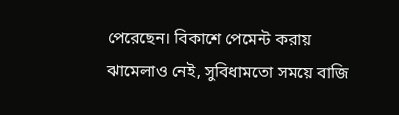পেরেছেন। বিকাশে পেমেন্ট করায় ঝামেলাও নেই, সুবিধামতো সময়ে বাজি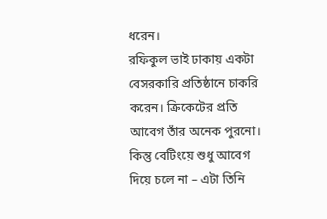ধরেন।
রফিকুল ভাই ঢাকায় একটা বেসরকারি প্রতিষ্ঠানে চাকরি করেন। ক্রিকেটের প্রতি আবেগ তাঁর অনেক পুরনো। কিন্তু বেটিংয়ে শুধু আবেগ দিয়ে চলে না – এটা তিনি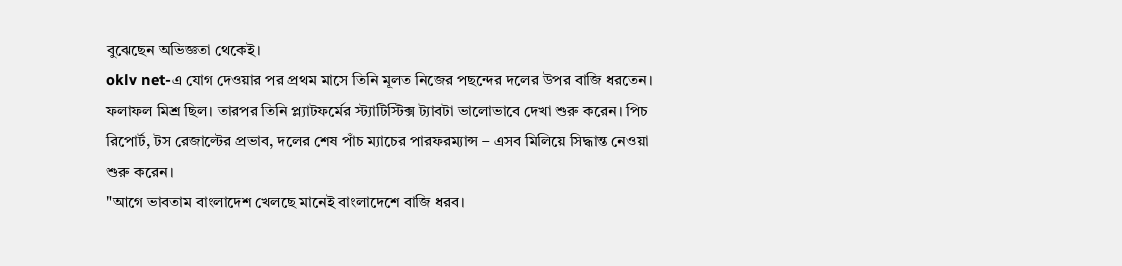বুঝেছেন অভিজ্ঞতা থেকেই।
oklv net-এ যোগ দেওয়ার পর প্রথম মাসে তিনি মূলত নিজের পছন্দের দলের উপর বাজি ধরতেন। ফলাফল মিশ্র ছিল। তারপর তিনি প্ল্যাটফর্মের স্ট্যাটিস্টিক্স ট্যাবটা ভালোভাবে দেখা শুরু করেন। পিচ রিপোর্ট, টস রেজাল্টের প্রভাব, দলের শেষ পাঁচ ম্যাচের পারফরম্যান্স – এসব মিলিয়ে সিদ্ধান্ত নেওয়া শুরু করেন।
"আগে ভাবতাম বাংলাদেশ খেলছে মানেই বাংলাদেশে বাজি ধরব।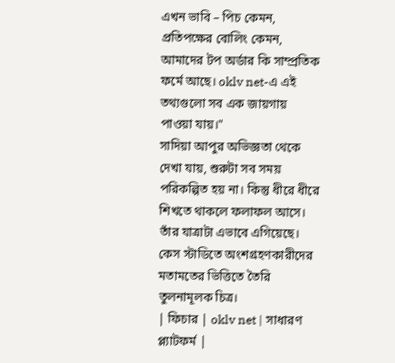এখন ভাবি – পিচ কেমন, প্রতিপক্ষের বোলিং কেমন, আমাদের টপ অর্ডার কি সাম্প্রতিক ফর্মে আছে। oklv net-এ এই তথ্যগুলো সব এক জায়গায় পাওয়া যায়।"
সাদিয়া আপুর অভিজ্ঞতা থেকে দেখা যায়, শুরুটা সব সময় পরিকল্পিত হয় না। কিন্তু ধীরে ধীরে শিখতে থাকলে ফলাফল আসে। তাঁর যাত্রাটা এভাবে এগিয়েছে।
কেস স্টাডিতে অংশগ্রহণকারীদের মতামতের ভিত্তিতে তৈরি তুলনামূলক চিত্র।
| ফিচার | oklv net | সাধারণ প্ল্যাটফর্ম |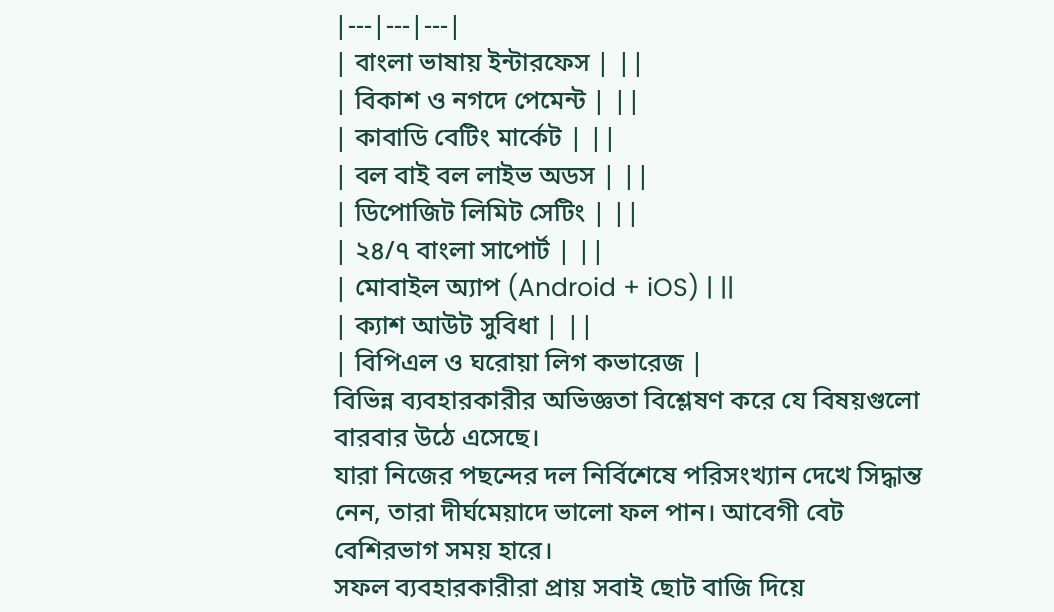|---|---|---|
| বাংলা ভাষায় ইন্টারফেস | ||
| বিকাশ ও নগদে পেমেন্ট | ||
| কাবাডি বেটিং মার্কেট | ||
| বল বাই বল লাইভ অডস | ||
| ডিপোজিট লিমিট সেটিং | ||
| ২৪/৭ বাংলা সাপোর্ট | ||
| মোবাইল অ্যাপ (Android + iOS) | ||
| ক্যাশ আউট সুবিধা | ||
| বিপিএল ও ঘরোয়া লিগ কভারেজ |
বিভিন্ন ব্যবহারকারীর অভিজ্ঞতা বিশ্লেষণ করে যে বিষয়গুলো বারবার উঠে এসেছে।
যারা নিজের পছন্দের দল নির্বিশেষে পরিসংখ্যান দেখে সিদ্ধান্ত নেন, তারা দীর্ঘমেয়াদে ভালো ফল পান। আবেগী বেট বেশিরভাগ সময় হারে।
সফল ব্যবহারকারীরা প্রায় সবাই ছোট বাজি দিয়ে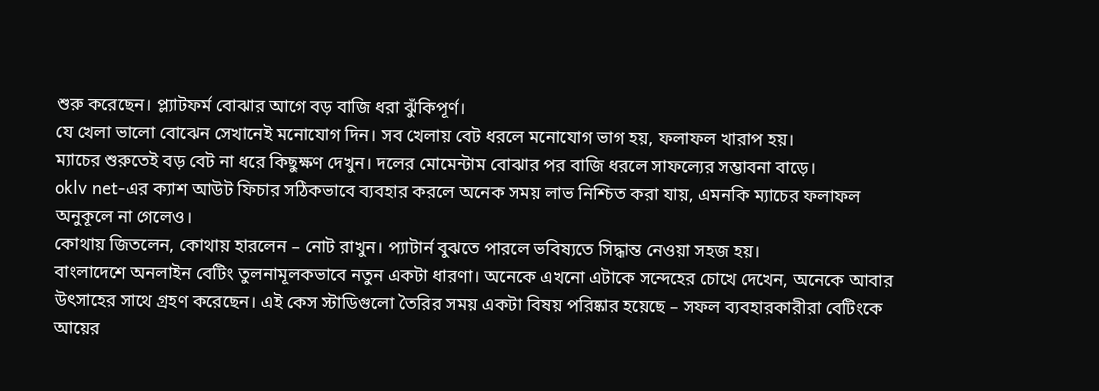শুরু করেছেন। প্ল্যাটফর্ম বোঝার আগে বড় বাজি ধরা ঝুঁকিপূর্ণ।
যে খেলা ভালো বোঝেন সেখানেই মনোযোগ দিন। সব খেলায় বেট ধরলে মনোযোগ ভাগ হয়, ফলাফল খারাপ হয়।
ম্যাচের শুরুতেই বড় বেট না ধরে কিছুক্ষণ দেখুন। দলের মোমেন্টাম বোঝার পর বাজি ধরলে সাফল্যের সম্ভাবনা বাড়ে।
oklv net-এর ক্যাশ আউট ফিচার সঠিকভাবে ব্যবহার করলে অনেক সময় লাভ নিশ্চিত করা যায়, এমনকি ম্যাচের ফলাফল অনুকূলে না গেলেও।
কোথায় জিতলেন, কোথায় হারলেন – নোট রাখুন। প্যাটার্ন বুঝতে পারলে ভবিষ্যতে সিদ্ধান্ত নেওয়া সহজ হয়।
বাংলাদেশে অনলাইন বেটিং তুলনামূলকভাবে নতুন একটা ধারণা। অনেকে এখনো এটাকে সন্দেহের চোখে দেখেন, অনেকে আবার উৎসাহের সাথে গ্রহণ করেছেন। এই কেস স্টাডিগুলো তৈরির সময় একটা বিষয় পরিষ্কার হয়েছে – সফল ব্যবহারকারীরা বেটিংকে আয়ের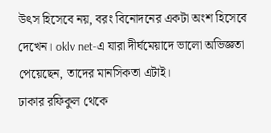উৎস হিসেবে নয়, বরং বিনোদনের একটা অংশ হিসেবে দেখেন। oklv net-এ যারা দীর্ঘমেয়াদে ভালো অভিজ্ঞতা পেয়েছেন, তাদের মানসিকতা এটাই।
ঢাকার রফিকুল থেকে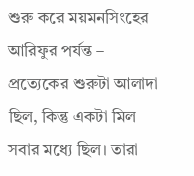শুরু করে ময়মনসিংহের আরিফুর পর্যন্ত – প্রত্যেকের শুরুটা আলাদা ছিল, কিন্তু একটা মিল সবার মধ্যে ছিল। তারা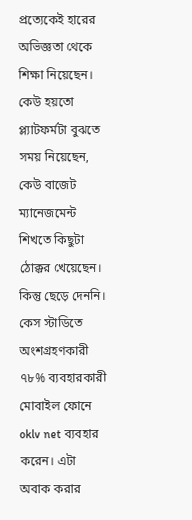প্রত্যেকেই হারের অভিজ্ঞতা থেকে শিক্ষা নিয়েছেন। কেউ হয়তো প্ল্যাটফর্মটা বুঝতে সময় নিয়েছেন, কেউ বাজেট ম্যানেজমেন্ট শিখতে কিছুটা ঠোক্কর খেয়েছেন। কিন্তু ছেড়ে দেননি।
কেস স্টাডিতে অংশগ্রহণকারী ৭৮% ব্যবহারকারী মোবাইল ফোনে oklv net ব্যবহার করেন। এটা অবাক করার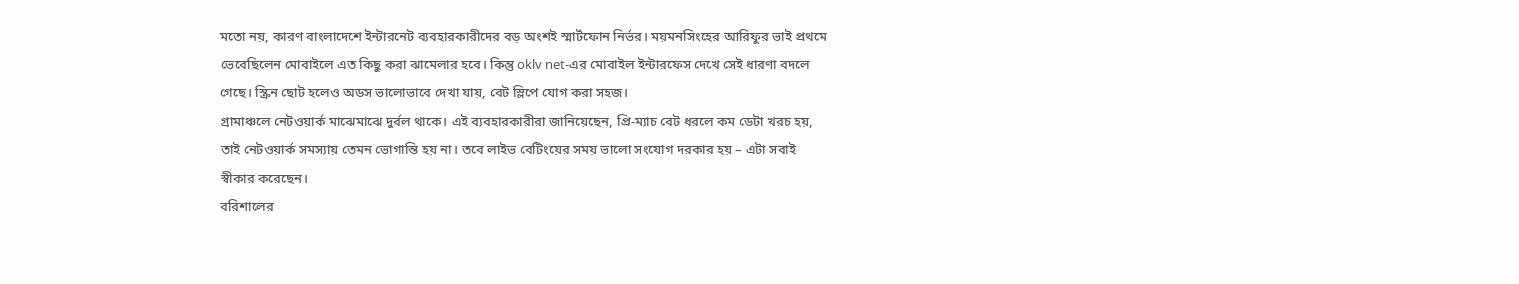মতো নয়, কারণ বাংলাদেশে ইন্টারনেট ব্যবহারকারীদের বড় অংশই স্মার্টফোন নির্ভর। ময়মনসিংহের আরিফুর ভাই প্রথমে ভেবেছিলেন মোবাইলে এত কিছু করা ঝামেলার হবে। কিন্তু oklv net-এর মোবাইল ইন্টারফেস দেখে সেই ধারণা বদলে গেছে। স্ক্রিন ছোট হলেও অডস ভালোভাবে দেখা যায়, বেট স্লিপে যোগ করা সহজ।
গ্রামাঞ্চলে নেটওয়ার্ক মাঝেমাঝে দুর্বল থাকে। এই ব্যবহারকারীরা জানিয়েছেন, প্রি-ম্যাচ বেট ধরলে কম ডেটা খরচ হয়, তাই নেটওয়ার্ক সমস্যায় তেমন ভোগান্তি হয় না। তবে লাইভ বেটিংয়ের সময় ভালো সংযোগ দরকার হয় – এটা সবাই স্বীকার করেছেন।
বরিশালের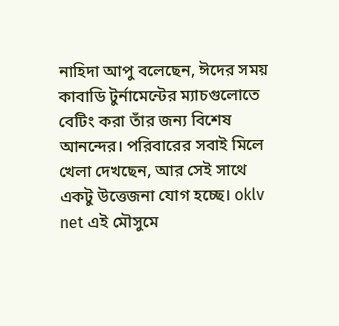নাহিদা আপু বলেছেন, ঈদের সময় কাবাডি টুর্নামেন্টের ম্যাচগুলোতে বেটিং করা তাঁর জন্য বিশেষ আনন্দের। পরিবারের সবাই মিলে খেলা দেখছেন, আর সেই সাথে একটু উত্তেজনা যোগ হচ্ছে। oklv net এই মৌসুমে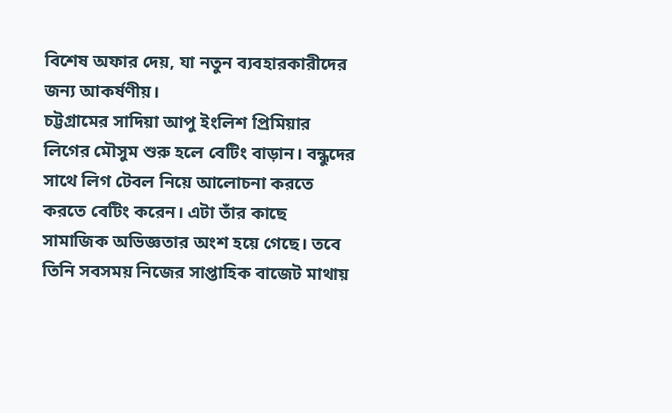বিশেষ অফার দেয়, যা নতুন ব্যবহারকারীদের জন্য আকর্ষণীয়।
চট্টগ্রামের সাদিয়া আপু ইংলিশ প্রিমিয়ার লিগের মৌসুম শুরু হলে বেটিং বাড়ান। বন্ধুদের সাথে লিগ টেবল নিয়ে আলোচনা করতে করতে বেটিং করেন। এটা তাঁর কাছে সামাজিক অভিজ্ঞতার অংশ হয়ে গেছে। তবে তিনি সবসময় নিজের সাপ্তাহিক বাজেট মাথায়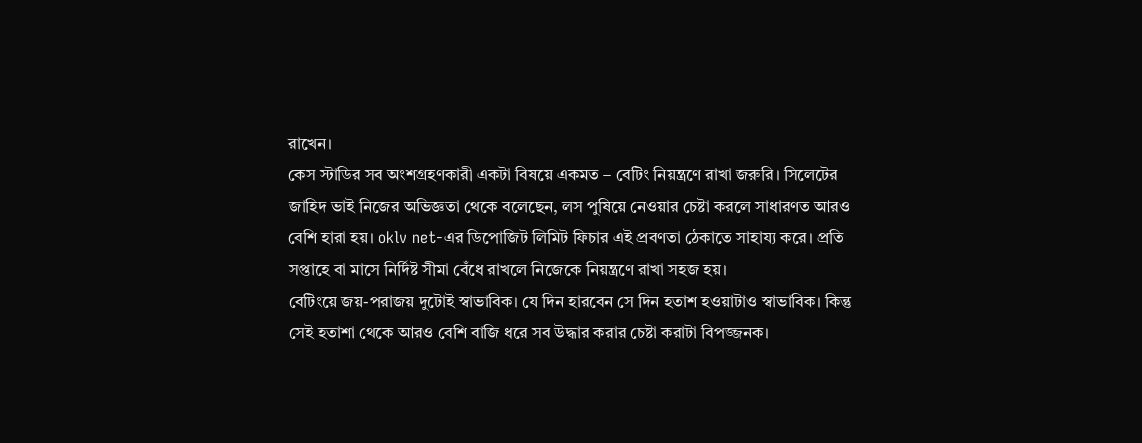রাখেন।
কেস স্টাডির সব অংশগ্রহণকারী একটা বিষয়ে একমত – বেটিং নিয়ন্ত্রণে রাখা জরুরি। সিলেটের জাহিদ ভাই নিজের অভিজ্ঞতা থেকে বলেছেন, লস পুষিয়ে নেওয়ার চেষ্টা করলে সাধারণত আরও বেশি হারা হয়। oklv net-এর ডিপোজিট লিমিট ফিচার এই প্রবণতা ঠেকাতে সাহায্য করে। প্রতি সপ্তাহে বা মাসে নির্দিষ্ট সীমা বেঁধে রাখলে নিজেকে নিয়ন্ত্রণে রাখা সহজ হয়।
বেটিংয়ে জয়-পরাজয় দুটোই স্বাভাবিক। যে দিন হারবেন সে দিন হতাশ হওয়াটাও স্বাভাবিক। কিন্তু সেই হতাশা থেকে আরও বেশি বাজি ধরে সব উদ্ধার করার চেষ্টা করাটা বিপজ্জনক।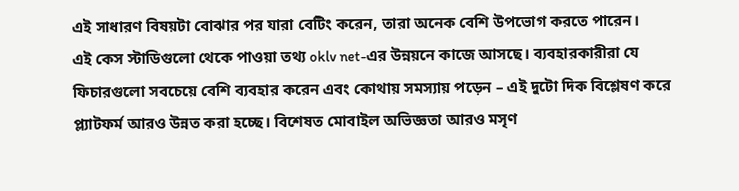এই সাধারণ বিষয়টা বোঝার পর যারা বেটিং করেন, তারা অনেক বেশি উপভোগ করতে পারেন।
এই কেস স্টাডিগুলো থেকে পাওয়া তথ্য oklv net-এর উন্নয়নে কাজে আসছে। ব্যবহারকারীরা যে ফিচারগুলো সবচেয়ে বেশি ব্যবহার করেন এবং কোথায় সমস্যায় পড়েন – এই দুটো দিক বিশ্লেষণ করে প্ল্যাটফর্ম আরও উন্নত করা হচ্ছে। বিশেষত মোবাইল অভিজ্ঞতা আরও মসৃণ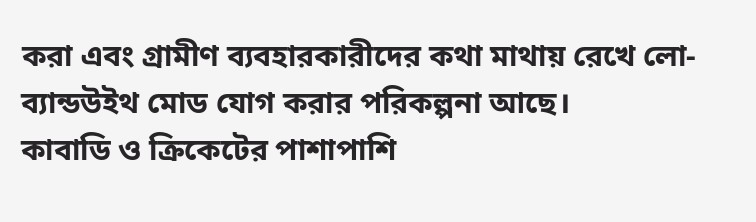করা এবং গ্রামীণ ব্যবহারকারীদের কথা মাথায় রেখে লো-ব্যান্ডউইথ মোড যোগ করার পরিকল্পনা আছে।
কাবাডি ও ক্রিকেটের পাশাপাশি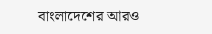বাংলাদেশের আরও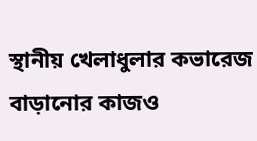স্থানীয় খেলাধুলার কভারেজ বাড়ানোর কাজও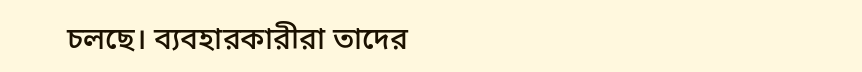চলছে। ব্যবহারকারীরা তাদের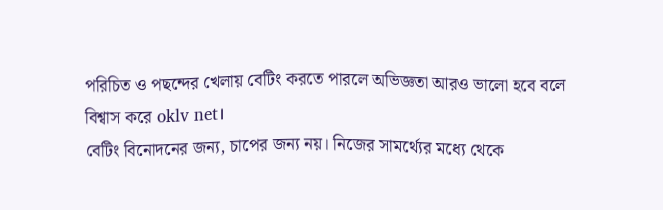পরিচিত ও পছন্দের খেলায় বেটিং করতে পারলে অভিজ্ঞতা আরও ভালো হবে বলে বিশ্বাস করে oklv net।
বেটিং বিনোদনের জন্য, চাপের জন্য নয়। নিজের সামর্থ্যের মধ্যে থেকে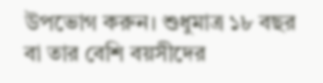উপভোগ করুন। শুধুমাত্র ১৮ বছর বা তার বেশি বয়সীদের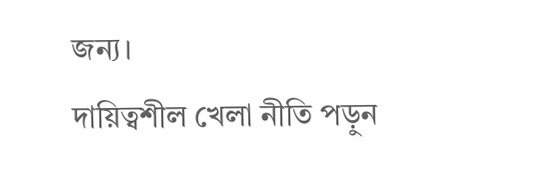জন্য।
দায়িত্বশীল খেলা নীতি পড়ুন